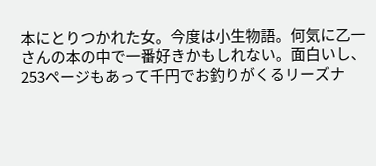本にとりつかれた女。今度は小生物語。何気に乙一さんの本の中で一番好きかもしれない。面白いし、253ページもあって千円でお釣りがくるリーズナ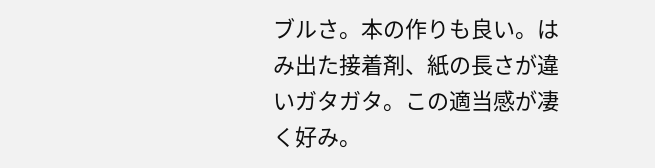ブルさ。本の作りも良い。はみ出た接着剤、紙の長さが違いガタガタ。この適当感が凄く好み。